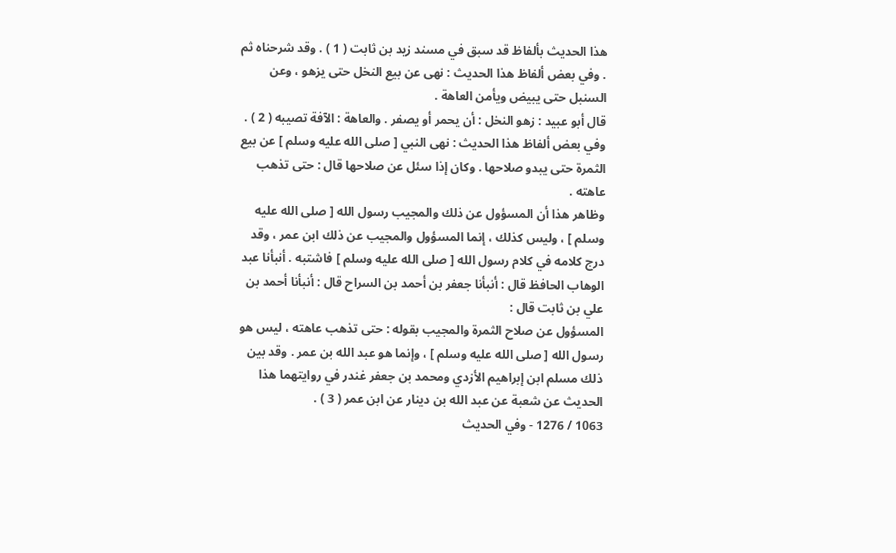هذا الحديث بألفاظ قد سبق في مسند زيد بن ثابت ( 1 ) . وقد شرحناه ثم . وفي بعض ألفاظ هذا الحديث : نهى عن بيع النخل حتى يزهو ، وعن السنبل حتى يبيض ويأمن العاهة .
قال أبو عبيد : زهو النخل : أن يحمر أو يصفر . والعاهة : الآفة تصيبه ( 2 ) .
وفي بعض ألفاظ هذا الحديث : نهى النبي [ صلى الله عليه وسلم ] عن بيع الثمرة حتى يبدو صلاحها . وكان إذا سئل عن صلاحها قال : حتى تذهب عاهته .
وظاهر هذا أن المسؤول عن ذلك والمجيب رسول الله [ صلى الله عليه وسلم ] ، وليس كذلك ، إنما المسؤول والمجيب عن ذلك ابن عمر ، وقد درج كلامه في كلام رسول الله [ صلى الله عليه وسلم ] فاشتبه . أنبأنا عبد الوهاب الحافظ قال : أنبأنا جعفر بن أحمد بن السراح قال : أنبأنا أحمد بن علي بن ثابت قال :
المسؤول عن صلاح الثمرة والمجيب بقوله : حتى تذهب عاهته ، ليس هو رسول الله [ صلى الله عليه وسلم ] ، وإنما هو عبد الله بن عمر . وقد بين ذلك مسلم ابن إبراهيم الأزدي ومحمد بن جعفر غندر في روايتهما هذا الحديث عن شعبة عن عبد الله بن دينار عن ابن عمر ( 3 ) .
1063 / 1276 - وفي الحديث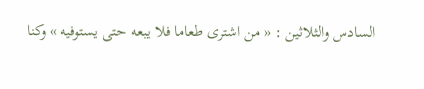السادس والثلاثين : « من اشترى طعاما فلا يبعه حتى يستوفيه » وكنا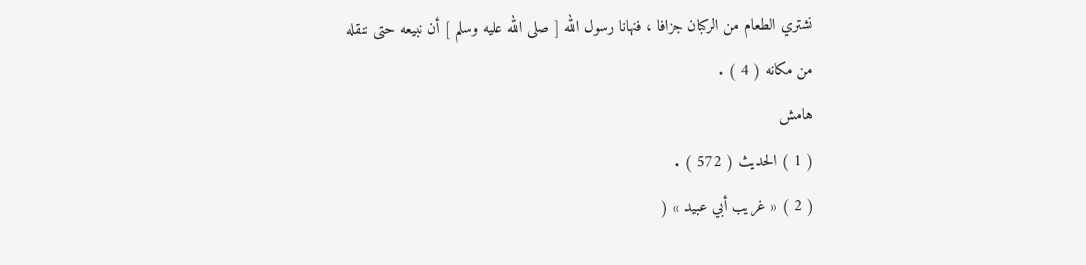نشتري الطعام من الركبان جزافا ، فنهانا رسول الله [ صلى الله عليه وسلم ] أن نبيعه حتى ننقله من مكانه ( 4 ) .
هامش
( 1 ) الحديث ( 572 ) .
( 2 ) « غريب أبي عبيد » (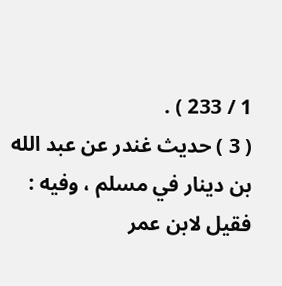1 / 233 ) .
( 3 ) حديث غندر عن عبد الله بن دينار في مسلم ، وفيه : فقيل لابن عمر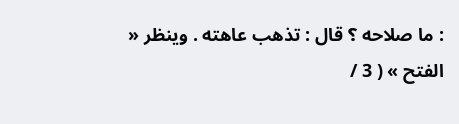: ما صلاحه ؟ قال : تذهب عاهته . وينظر « الفتح » ( 3 /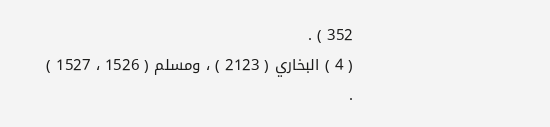352 ) .
( 4 ) البخاري ( 2123 ) ، ومسلم ( 1526 ، 1527 ) .